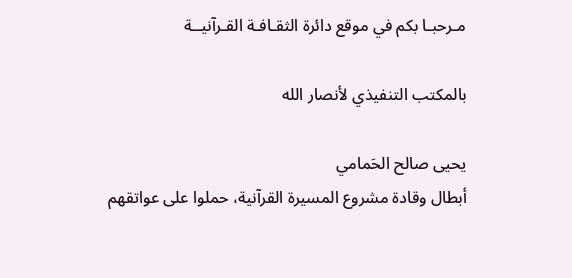مـرحبـا بكم في موقع دائرة الثقـافـة القـرآنيــة

بالمكتب التنفيذي لأنصار الله

يحيى صالح الحَمامي
أبطال وقادة مشروع المسيرة القرآنية، حملوا على عواتقهم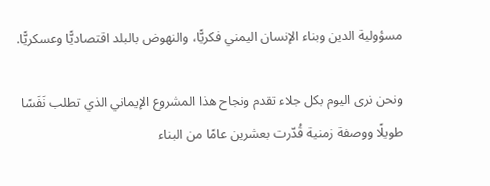مسؤولية الدين وبناء الإنسان اليمني فكريًّا، والنهوض بالبلد اقتصاديًّا وعسكريًّا.

ونحن نرى اليوم بكل جلاء تقدم ونجاح هذا المشروع الإيماني الذي تطلب نَفَسًا طويلًا ووصفة زمنية قُدّرت بعشرين عامًا من البناء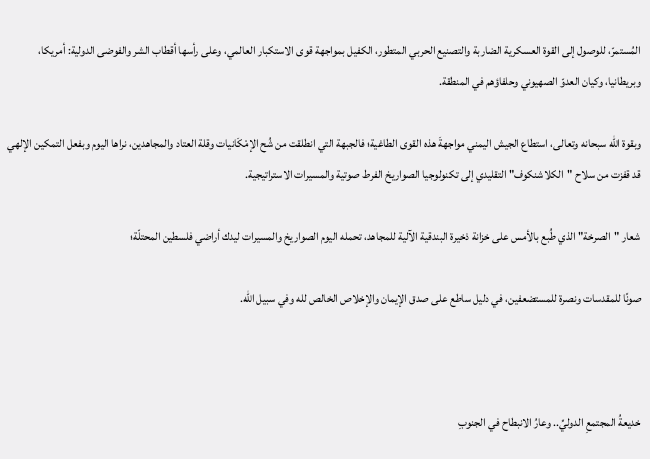المُستمرّ، للوصول إلى القوة العسكرية الضاربة والتصنيع الحربي المتطور، الكفيل بمواجهة قوى الاستكبار العالمي، وعلى رأسها أقطاب الشر والفوضى الدولية: أمريكا، وبريطانيا، وكيان العدوّ الصهيوني وحلفاؤهم في المنطقة.

وبقوة الله سبحانه وتعالى، استطاع الجيش اليمني مواجهةَ هذه القوى الطاغية؛ فالجبهة التي انطلقت من شُح الإمْكَانيات وقلة العتاد والمجاهدين، نراها اليوم وبفعل التمكين الإلهي قد قفزت من سلاح "الكلاشنكوف" التقليدي إلى تكنولوجيا الصواريخ الفرط صوتية والمسيرات الاستراتيجية.

شعار "الصرخة" الذي طُبع بالأمس على خزانة ذخيرة البندقية الآلية للمجاهد، تحمله اليوم الصواريخ والمسيرات ليدك أراضي فلسطين المحتلّة؛

صونًا للمقدسات ونصرة للمستضعفين، في دليل ساطع على صدق الإيمان والإخلاص الخالص لله وفي سبيل الله.



خديعةُ المجتمعِ الدوليِّ.. وعارُ الانبطاح في الجنوبِ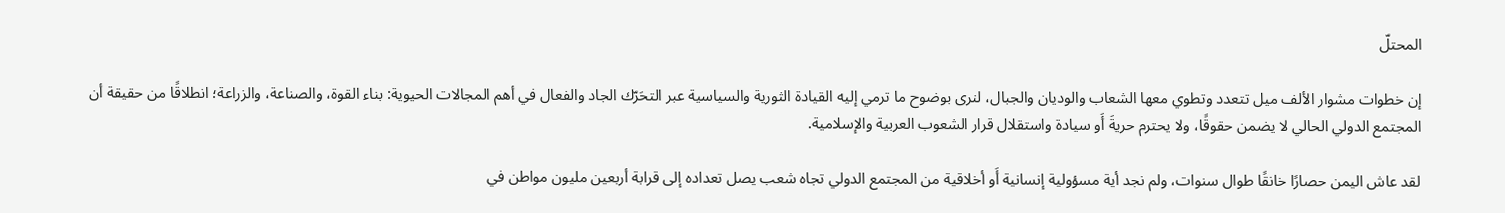المحتلّ

إن خطوات مشوار الألف ميل تتعدد وتطوي معها الشعاب والوديان والجبال، لنرى بوضوح ما ترمي إليه القيادة الثورية والسياسية عبر التحَرّك الجاد والفعال في أهم المجالات الحيوية: بناء القوة، والصناعة، والزراعة؛ انطلاقًا من حقيقة أن المجتمع الدولي الحالي لا يضمن حقوقًا، ولا يحترم حريةَ أَو سيادة واستقلال قرار الشعوب العربية والإسلامية.

لقد عاش اليمن حصارًا خانقًا طوال سنوات، ولم نجد أية مسؤولية إنسانية أَو أخلاقية من المجتمع الدولي تجاه شعب يصل تعداده إلى قرابة أربعين مليون مواطن في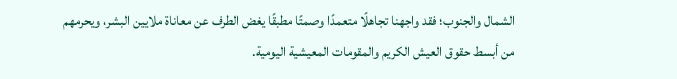الشمال والجنوب؛ فقد واجهنا تجاهلًا متعمدًا وصمتًا مطبقًا يغض الطرف عن معاناة ملايين البشر، ويحرمهم من أبسط حقوق العيش الكريم والمقومات المعيشية اليومية.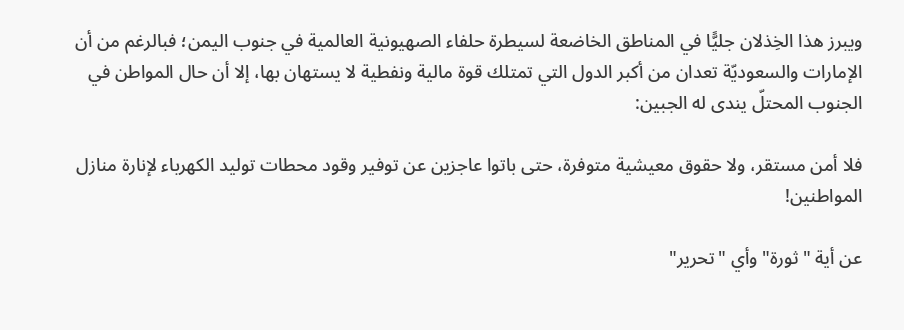ويبرز هذا الخِذلان جليًّا في المناطق الخاضعة لسيطرة حلفاء الصهيونية العالمية في جنوب اليمن؛ فبالرغم من أن الإمارات والسعوديّة تعدان من أكبر الدول التي تمتلك قوة مالية ونفطية لا يستهان بها، إلا أن حال المواطن في الجنوب المحتلّ يندى له الجبين:

فلا أمن مستقر، ولا حقوق معيشية متوفرة، حتى باتوا عاجزين عن توفير وقود محطات توليد الكهرباء لإنارة منازل المواطنين!

عن أية "ثورة" وأي "تحرير"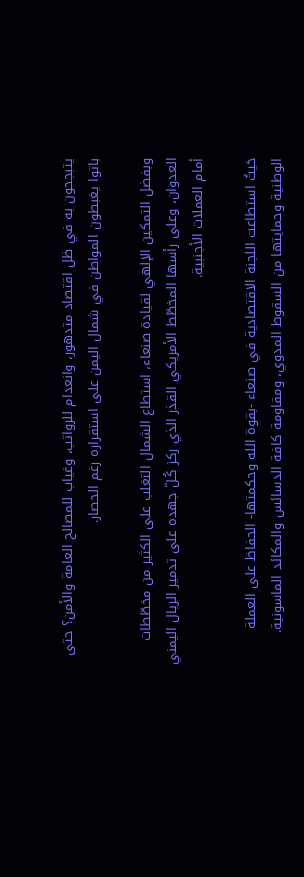يتبجحون به في ظل اقتصاد متدهور، وانعدام للرواتب، وغياب للمصالح العامة والأمن؟ حتى باتوا يغبطون المواطن في شمال اليمن على استقراره رغم الحصار.

وبفضل التمكين الإلهي لقيادة صنعاء، استطاع الشمال التغلب على الكثير من مخطّطات العدوان، وعلى رأسها المخطّط الأمريكي القذر الذي ركز كُـلّ جهده على تدمير الريال اليمني أمام العملات الأجنبية.

حَيثُ استطاعت اللجنة الاقتصادية في صنعاء -بقوة الله وحكمتها- الحفاظ على العملة الوطنية وحمايتها من السقوط المدوي، ومقاومة كافة الدسائس والمكائد الماسونية.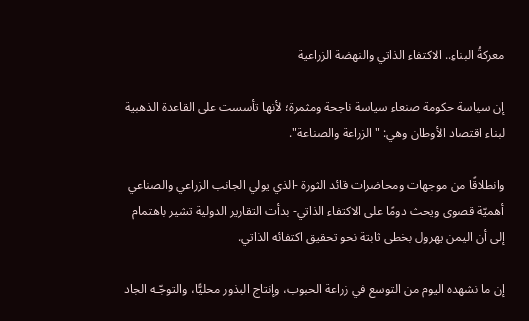معركةُ البناءِ.. الاكتفاء الذاتي والنهضة الزراعية

إن سياسة حكومة صنعاء سياسة ناجحة ومثمرة؛ لأنها تأسست على القاعدة الذهبية لبناء اقتصاد الأوطان وهي: "الزراعة والصناعة".

وانطلاقًا من موجهات ومحاضرات قائد الثورة -الذي يولي الجانب الزراعي والصناعي أهميّة قصوى ويحث دومًا على الاكتفاء الذاتي- بدأت التقارير الدولية تشير باهتمام إلى أن اليمن يهرول بخطى ثابتة نحو تحقيق اكتفائه الذاتي.

إن ما نشهده اليوم من التوسع في زراعة الحبوب، وإنتاج البذور محليًّا، والتوجّـه الجاد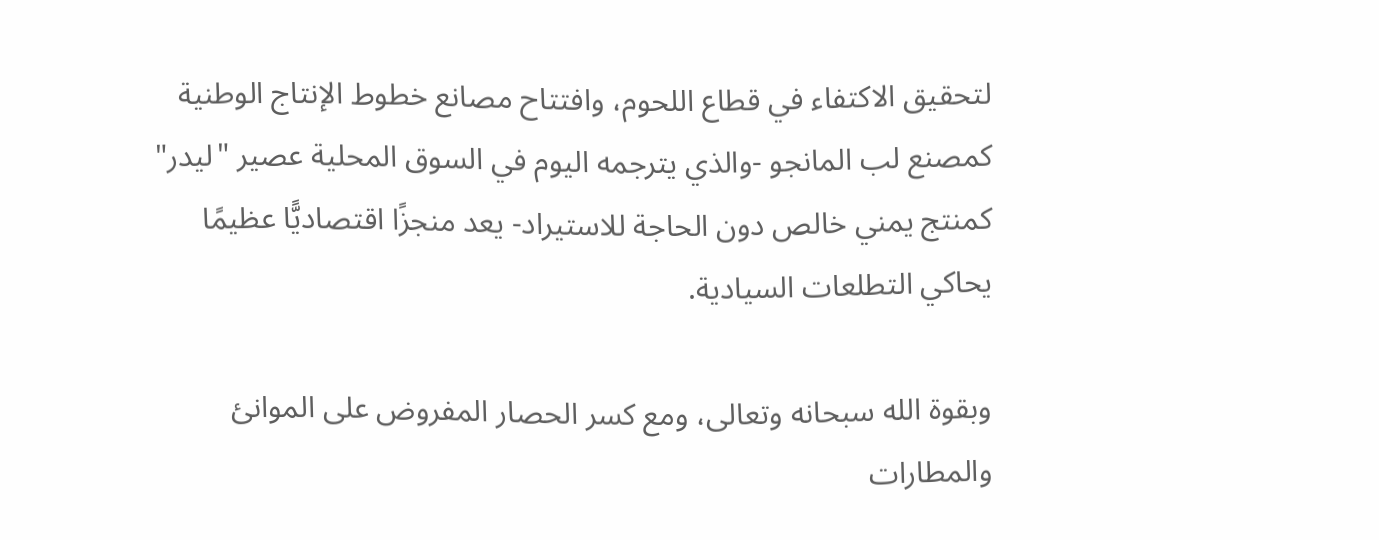لتحقيق الاكتفاء في قطاع اللحوم، وافتتاح مصانع خطوط الإنتاج الوطنية كمصنع لب المانجو -والذي يترجمه اليوم في السوق المحلية عصير "ليدر" كمنتج يمني خالص دون الحاجة للاستيراد- يعد منجزًا اقتصاديًّا عظيمًا يحاكي التطلعات السيادية.

وبقوة الله سبحانه وتعالى، ومع كسر الحصار المفروض على الموانئ والمطارات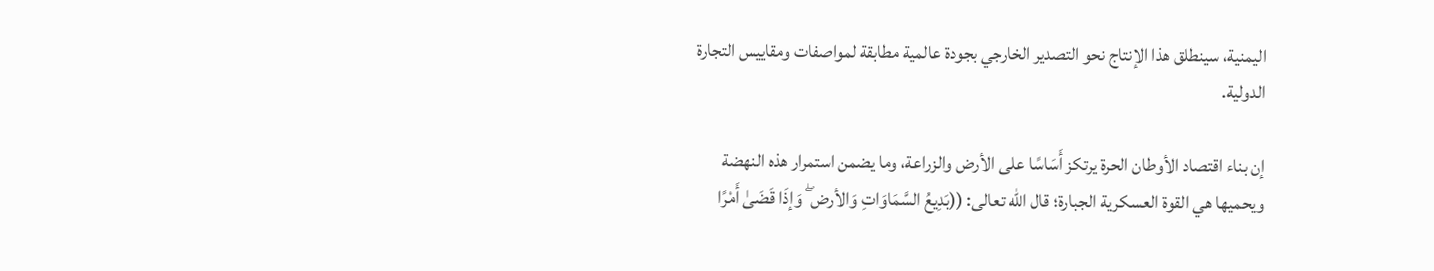اليمنية، سينطلق هذا الإنتاج نحو التصدير الخارجي بجودة عالمية مطابقة لمواصفات ومقاييس التجارة الدولية.

إن بناء اقتصاد الأوطان الحرة يرتكز أَسَاسًا على الأرض والزراعة، وما يضمن استمرار هذه النهضة ويحميها هي القوة العسكرية الجبارة؛ قال الله تعالى: ((بَدِيعُ السَّمَاوَاتِ وَالأرض ۖ وَإذَا قَضَىٰ أَمْرًا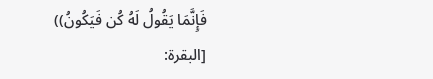فَإِنَّمَا يَقُولُ لَهُ كُن فَيَكُونُ)) [البقرة: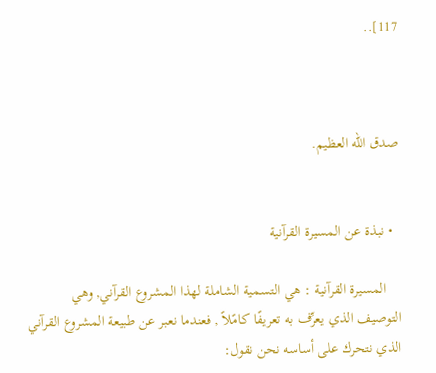117]..



صدق الله العظيم.


  • نبذة عن المسيرة القرآنية

    المسيرة القرآنية : هي التسمية الشاملة لهذا المشروع القرآني, وهي التوصيف الذي يعرِّف به تعريفًا كامًلاً , فعندما نعبر عن طبيعة المشروع القرآني الذي نتحرك على أساسه نحن نقول: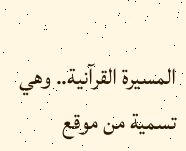المسيرة القرآنية.. وهي تسمية من موقع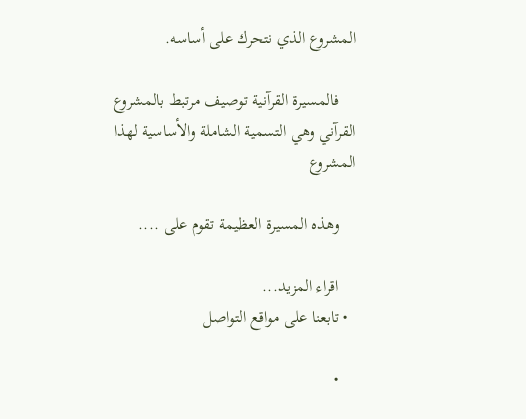المشروع الذي نتحرك على أساسه.

    فالمسيرة القرآنية توصيف مرتبط بالمشروع القرآني وهي التسمية الشاملة والأساسية لهذا المشروع

    وهذه المسيرة العظيمة تقوم على ....

    اقراء المزيد...
  • تابعنا على مواقع التواصل

    •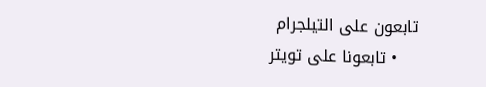تابعون على التيلجرام
    • تابعونا على تويتر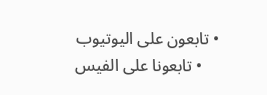• تابعون على اليوتيوب
    • تابعونا على الفيس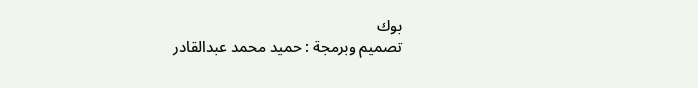بوك
تصميم وبرمجة : حميد محمد عبدالقادر